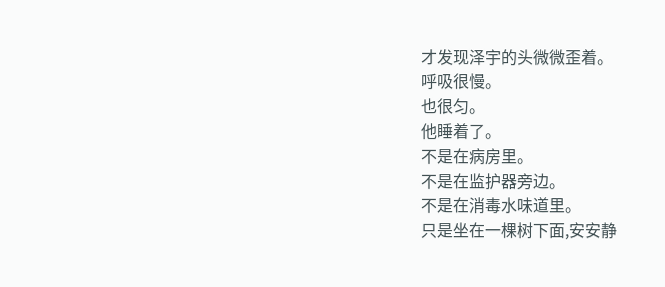才发现泽宇的头微微歪着。
呼吸很慢。
也很匀。
他睡着了。
不是在病房里。
不是在监护器旁边。
不是在消毒水味道里。
只是坐在一棵树下面,安安静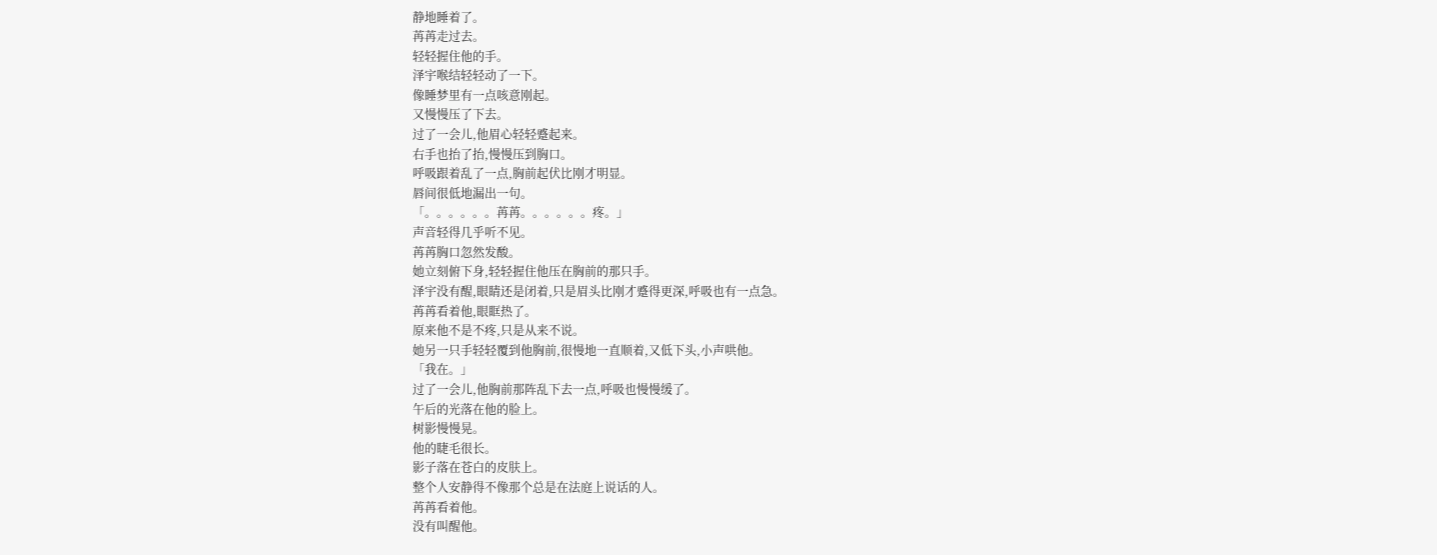静地睡着了。
苒苒走过去。
轻轻握住他的手。
泽宇喉结轻轻动了一下。
像睡梦里有一点咳意刚起。
又慢慢压了下去。
过了一会儿,他眉心轻轻蹙起来。
右手也抬了抬,慢慢压到胸口。
呼吸跟着乱了一点,胸前起伏比刚才明显。
唇间很低地漏出一句。
「。。。。。。苒苒。。。。。。疼。」
声音轻得几乎听不见。
苒苒胸口忽然发酸。
她立刻俯下身,轻轻握住他压在胸前的那只手。
泽宇没有醒,眼睛还是闭着,只是眉头比刚才蹙得更深,呼吸也有一点急。
苒苒看着他,眼眶热了。
原来他不是不疼,只是从来不说。
她另一只手轻轻覆到他胸前,很慢地一直顺着,又低下头,小声哄他。
「我在。」
过了一会儿,他胸前那阵乱下去一点,呼吸也慢慢缓了。
午后的光落在他的脸上。
树影慢慢晃。
他的睫毛很长。
影子落在苍白的皮肤上。
整个人安静得不像那个总是在法庭上说话的人。
苒苒看着他。
没有叫醒他。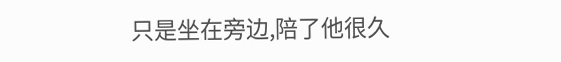只是坐在旁边,陪了他很久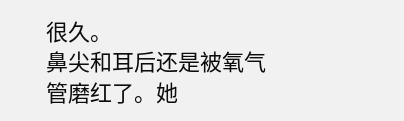很久。
鼻尖和耳后还是被氧气管磨红了。她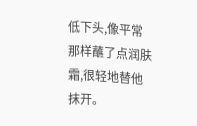低下头,像平常那样蘸了点润肤霜,很轻地替他抹开。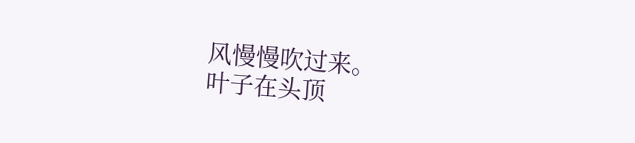风慢慢吹过来。
叶子在头顶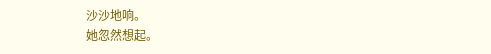沙沙地响。
她忽然想起。